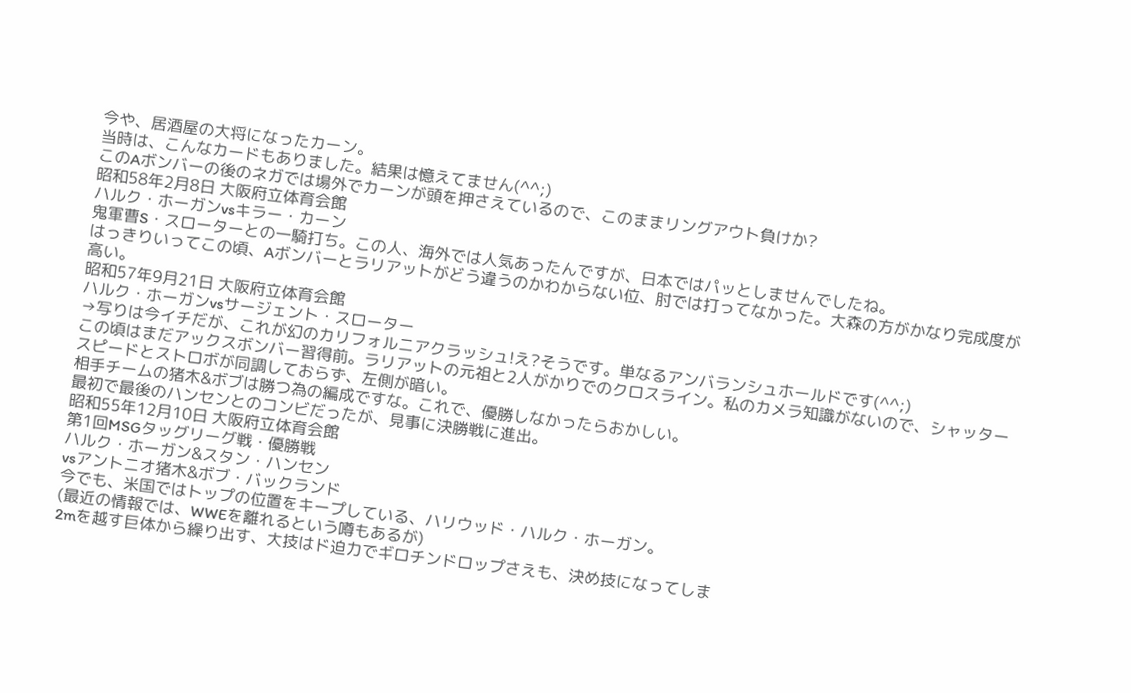今や、居酒屋の大将になったカーン。
当時は、こんなカードもありました。結果は憶えてません(^^;)
このAボンバーの後のネガでは場外でカーンが頭を押さえているので、このままリングアウト負けか?
昭和58年2月8日 大阪府立体育会館
ハルク・ホーガンvsキラー・カーン
鬼軍曹S・スローターとの一騎打ち。この人、海外では人気あったんですが、日本ではパッとしませんでしたね。
はっきりいってこの頃、Aボンバーとラリアットがどう違うのかわからない位、肘では打ってなかった。大森の方がかなり完成度が高い。
昭和57年9月21日 大阪府立体育会館
ハルク・ホーガンvsサージェント・スローター
→写りは今イチだが、これが幻のカリフォルニアクラッシュ!え?そうです。単なるアンバランシュホールドです(^^;)
この頃はまだアックスボンバー習得前。ラリアットの元祖と2人がかりでのクロスライン。私のカメラ知識がないので、シャッタースピードとストロボが同調しておらず、左側が暗い。
相手チームの猪木&ボブは勝つ為の編成ですな。これで、優勝しなかったらおかしい。
最初で最後のハンセンとのコンビだったが、見事に決勝戦に進出。
昭和55年12月10日 大阪府立体育会館
第1回MSGタッグリーグ戦・優勝戦
ハルク・ホーガン&スタン・ハンセン
vsアントニオ猪木&ボブ・バックランド
今でも、米国ではトップの位置をキープしている、ハリウッド・ハルク・ホーガン。
(最近の情報では、WWEを離れるという噂もあるが)
2mを越す巨体から繰り出す、大技はド迫力でギロチンドロップさえも、決め技になってしま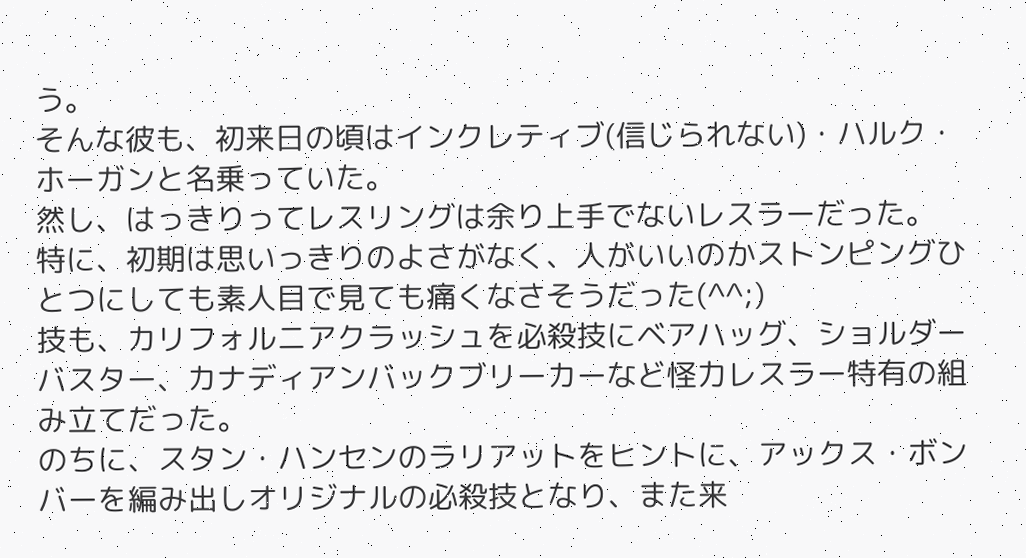う。
そんな彼も、初来日の頃はインクレティブ(信じられない)・ハルク・ホーガンと名乗っていた。
然し、はっきりってレスリングは余り上手でないレスラーだった。
特に、初期は思いっきりのよさがなく、人がいいのかストンピングひとつにしても素人目で見ても痛くなさそうだった(^^;)
技も、カリフォルニアクラッシュを必殺技にベアハッグ、ショルダーバスター、カナディアンバックブリーカーなど怪力レスラー特有の組み立てだった。
のちに、スタン・ハンセンのラリアットをヒントに、アックス・ボンバーを編み出しオリジナルの必殺技となり、また来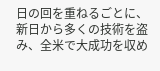日の回を重ねるごとに、新日から多くの技術を盗み、全米で大成功を収め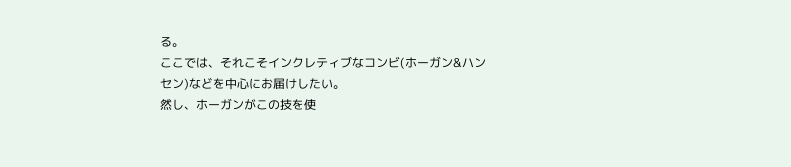る。
ここでは、それこそインクレティブなコンビ(ホーガン&ハンセン)などを中心にお届けしたい。
然し、ホーガンがこの技を使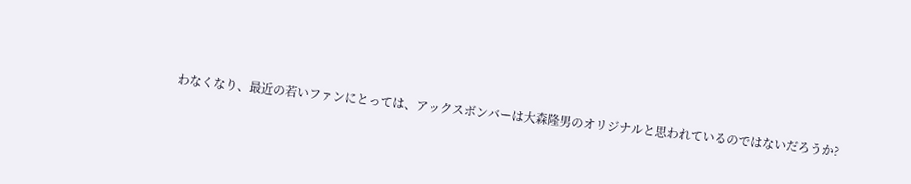わなくなり、最近の若いファンにとっては、アックスボンバーは大森隆男のオリジナルと思われているのではないだろうか?